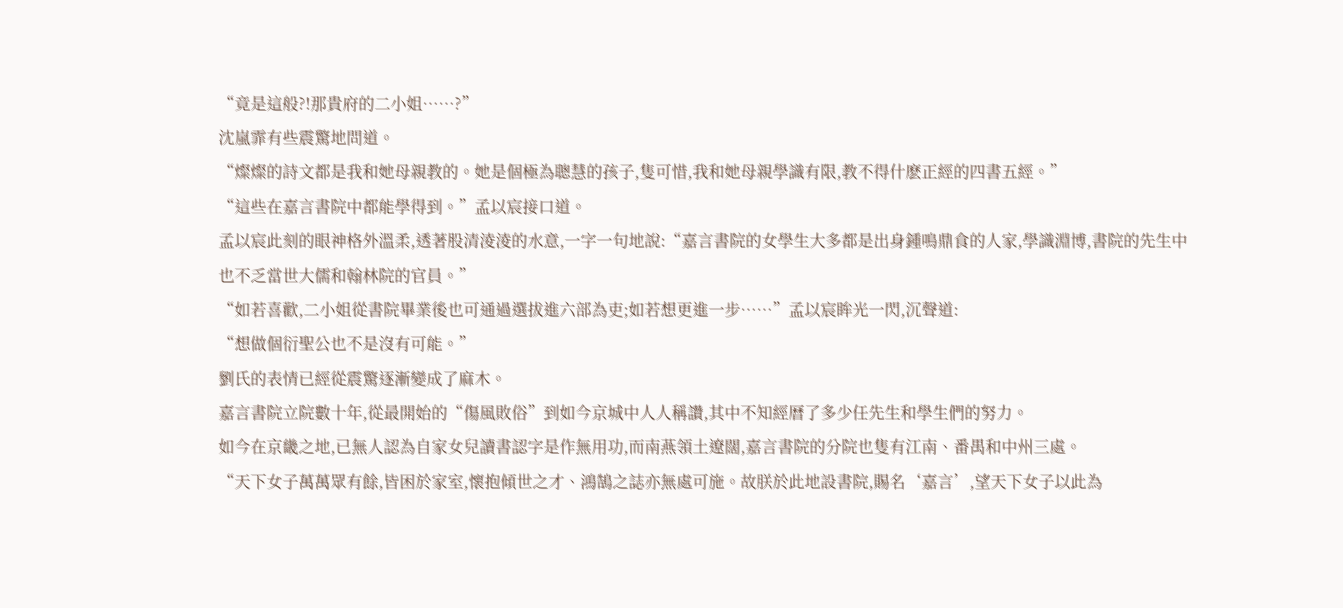“竟是這般?!那貴府的二小姐……?”
沈嵐霏有些震驚地問道。
“燦燦的詩文都是我和她母親教的。她是個極為聰慧的孩子,隻可惜,我和她母親學識有限,教不得什麽正經的四書五經。”
“這些在嘉言書院中都能學得到。”孟以宸接口道。
孟以宸此刻的眼神格外溫柔,透著股清淩淩的水意,一字一句地說:“嘉言書院的女學生大多都是出身鍾鳴鼎食的人家,學識淵博,書院的先生中也不乏當世大儒和翰林院的官員。”
“如若喜歡,二小姐從書院畢業後也可通過選拔進六部為吏;如若想更進一步……”孟以宸眸光一閃,沉聲道:
“想做個衍聖公也不是沒有可能。”
劉氏的表情已經從震驚逐漸變成了麻木。
嘉言書院立院數十年,從最開始的“傷風敗俗”到如今京城中人人稱讚,其中不知經曆了多少任先生和學生們的努力。
如今在京畿之地,已無人認為自家女兒讀書認字是作無用功,而南燕領土遼闊,嘉言書院的分院也隻有江南、番禺和中州三處。
“天下女子萬萬眾有餘,皆困於家室,懷抱傾世之才、鴻鵠之誌亦無處可施。故朕於此地設書院,賜名‘嘉言’,望天下女子以此為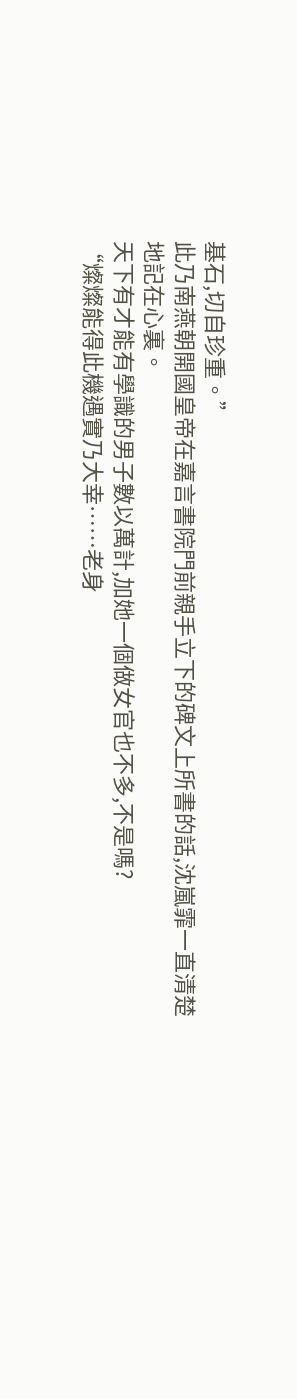基石,切自珍重。”
此乃南燕朝開國皇帝在嘉言書院門前親手立下的碑文上所書的話,沈嵐霏一直清楚地記在心裏。
天下有才能有學識的男子數以萬計,加她一個做女官也不多,不是嗎?
“燦燦能得此機遇實乃大幸……老身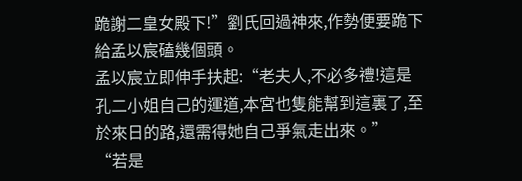跪謝二皇女殿下!”劉氏回過神來,作勢便要跪下給孟以宸磕幾個頭。
孟以宸立即伸手扶起:“老夫人,不必多禮!這是孔二小姐自己的運道,本宮也隻能幫到這裏了,至於來日的路,還需得她自己爭氣走出來。”
“若是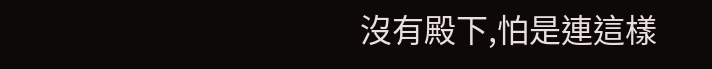沒有殿下,怕是連這樣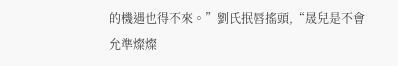的機遇也得不來。”劉氏抿唇搖頭,“晟兒是不會允準燦燦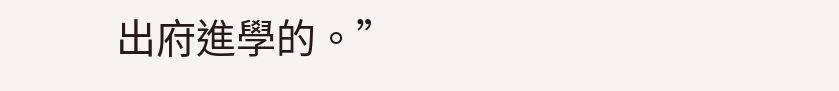出府進學的。”